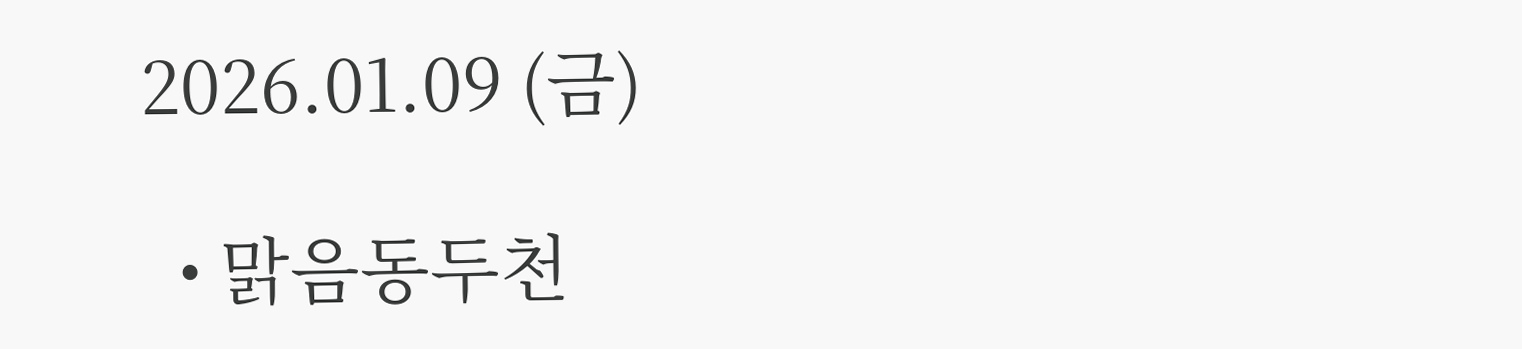2026.01.09 (금)

  • 맑음동두천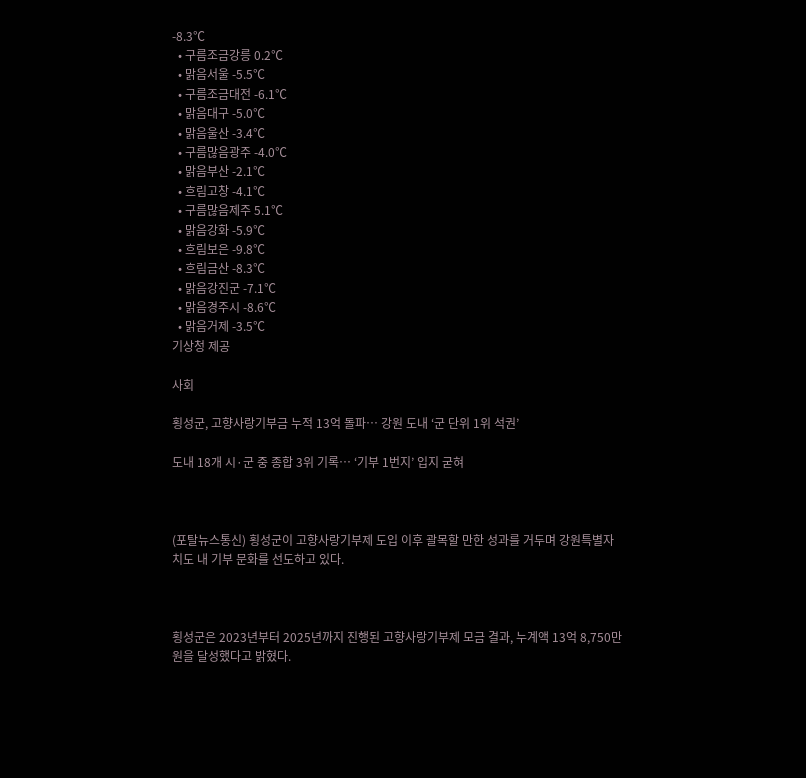-8.3℃
  • 구름조금강릉 0.2℃
  • 맑음서울 -5.5℃
  • 구름조금대전 -6.1℃
  • 맑음대구 -5.0℃
  • 맑음울산 -3.4℃
  • 구름많음광주 -4.0℃
  • 맑음부산 -2.1℃
  • 흐림고창 -4.1℃
  • 구름많음제주 5.1℃
  • 맑음강화 -5.9℃
  • 흐림보은 -9.8℃
  • 흐림금산 -8.3℃
  • 맑음강진군 -7.1℃
  • 맑음경주시 -8.6℃
  • 맑음거제 -3.5℃
기상청 제공

사회

횡성군, 고향사랑기부금 누적 13억 돌파… 강원 도내 ‘군 단위 1위 석권’

도내 18개 시·군 중 종합 3위 기록… ‘기부 1번지’ 입지 굳혀



(포탈뉴스통신) 횡성군이 고향사랑기부제 도입 이후 괄목할 만한 성과를 거두며 강원특별자치도 내 기부 문화를 선도하고 있다.



횡성군은 2023년부터 2025년까지 진행된 고향사랑기부제 모금 결과, 누계액 13억 8,750만원을 달성했다고 밝혔다.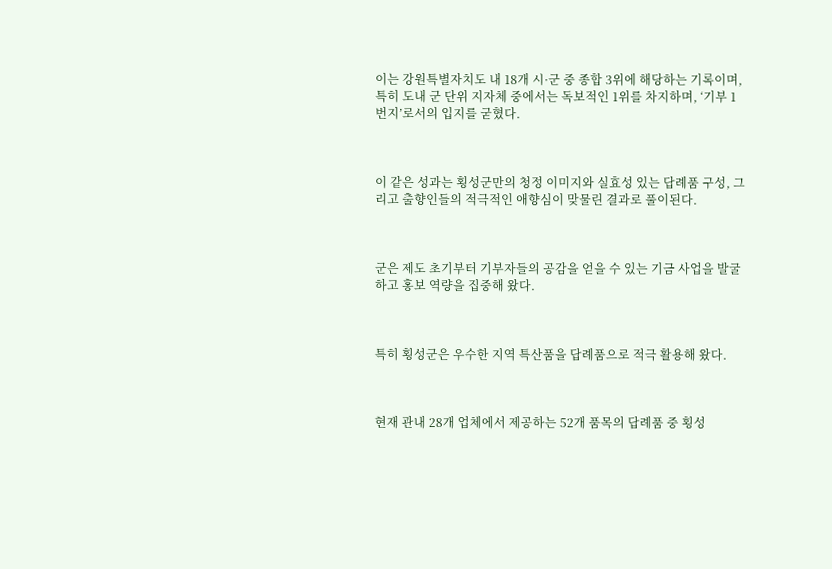이는 강원특별자치도 내 18개 시·군 중 종합 3위에 해당하는 기록이며, 특히 도내 군 단위 지자체 중에서는 독보적인 1위를 차지하며, ‘기부 1번지’로서의 입지를 굳혔다.



이 같은 성과는 횡성군만의 청정 이미지와 실효성 있는 답례품 구성, 그리고 출향인들의 적극적인 애향심이 맞물린 결과로 풀이된다.



군은 제도 초기부터 기부자들의 공감을 얻을 수 있는 기금 사업을 발굴하고 홍보 역량을 집중해 왔다.



특히 횡성군은 우수한 지역 특산품을 답례품으로 적극 활용해 왔다.



현재 관내 28개 업체에서 제공하는 52개 품목의 답례품 중 횡성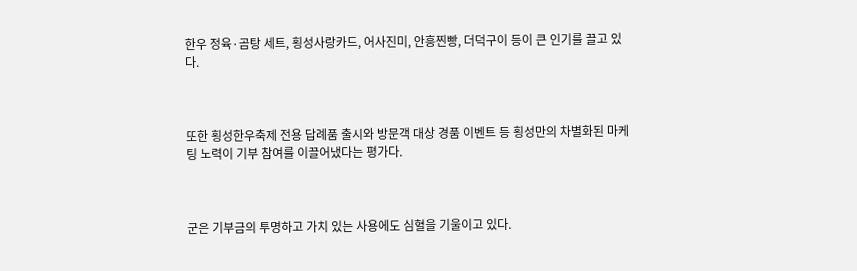한우 정육·곰탕 세트, 횡성사랑카드, 어사진미, 안흥찐빵, 더덕구이 등이 큰 인기를 끌고 있다.



또한 횡성한우축제 전용 답례품 출시와 방문객 대상 경품 이벤트 등 횡성만의 차별화된 마케팅 노력이 기부 참여를 이끌어냈다는 평가다.



군은 기부금의 투명하고 가치 있는 사용에도 심혈을 기울이고 있다.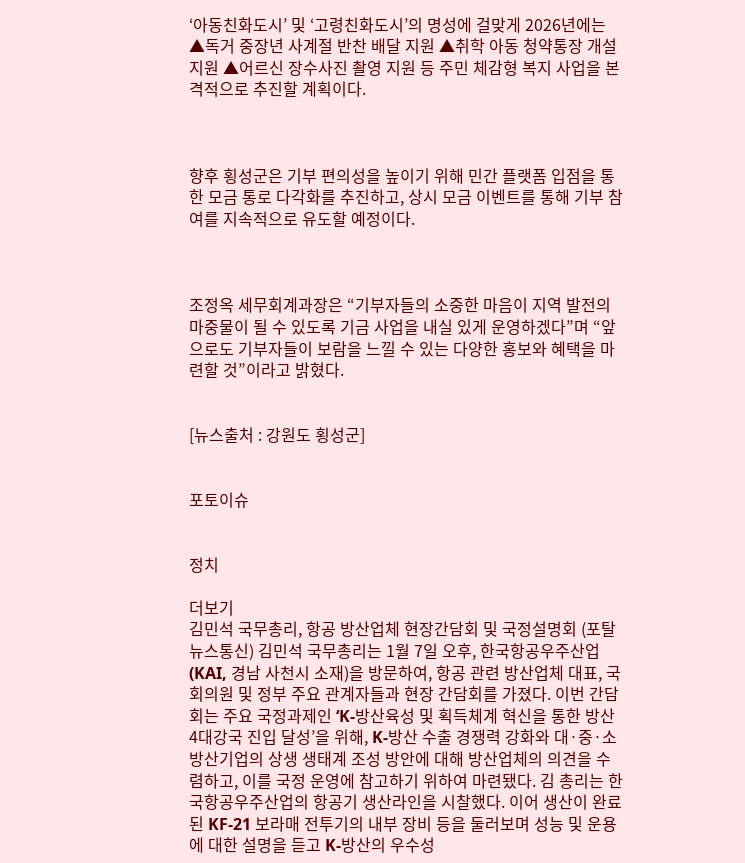‘아동친화도시’ 및 ‘고령친화도시’의 명성에 걸맞게 2026년에는 ▲독거 중장년 사계절 반찬 배달 지원 ▲취학 아동 청약통장 개설 지원 ▲어르신 장수사진 촬영 지원 등 주민 체감형 복지 사업을 본격적으로 추진할 계획이다.



향후 횡성군은 기부 편의성을 높이기 위해 민간 플랫폼 입점을 통한 모금 통로 다각화를 추진하고, 상시 모금 이벤트를 통해 기부 참여를 지속적으로 유도할 예정이다.



조정옥 세무회계과장은 “기부자들의 소중한 마음이 지역 발전의 마중물이 될 수 있도록 기금 사업을 내실 있게 운영하겠다”며 “앞으로도 기부자들이 보람을 느낄 수 있는 다양한 홍보와 혜택을 마련할 것”이라고 밝혔다.


[뉴스출처 : 강원도 횡성군]


포토이슈


정치

더보기
김민석 국무총리, 항공 방산업체 현장간담회 및 국정설명회 (포탈뉴스통신) 김민석 국무총리는 1월 7일 오후, 한국항공우주산업(KAI, 경남 사천시 소재)을 방문하여, 항공 관련 방산업체 대표, 국회의원 및 정부 주요 관계자들과 현장 간담회를 가졌다. 이번 간담회는 주요 국정과제인 ‘K-방산육성 및 획득체계 혁신을 통한 방산 4대강국 진입 달성’을 위해, K-방산 수출 경쟁력 강화와 대·중·소 방산기업의 상생 생태계 조성 방안에 대해 방산업체의 의견을 수렴하고, 이를 국정 운영에 참고하기 위하여 마련됐다. 김 총리는 한국항공우주산업의 항공기 생산라인을 시찰했다. 이어 생산이 완료된 KF-21 보라매 전투기의 내부 장비 등을 둘러보며 성능 및 운용에 대한 설명을 듣고 K-방산의 우수성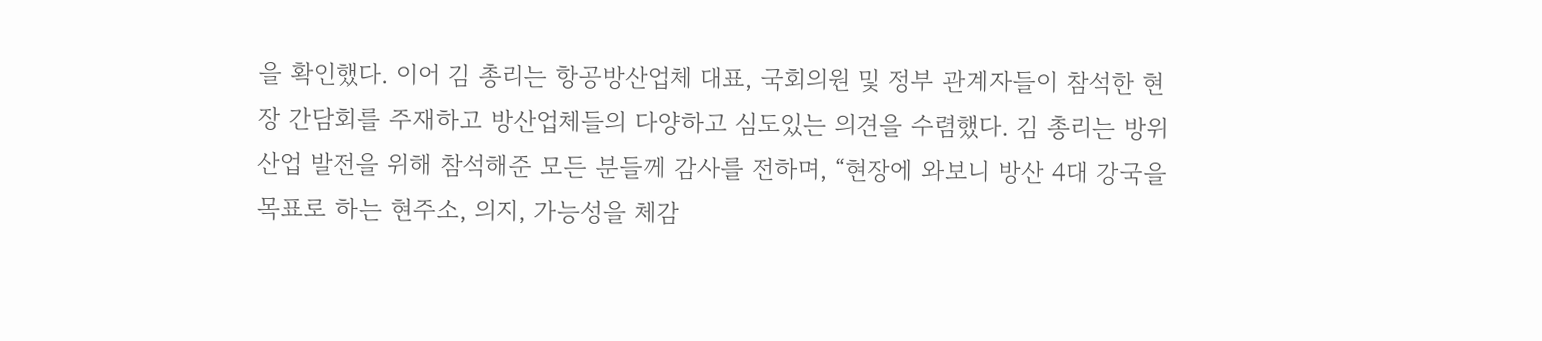을 확인했다. 이어 김 총리는 항공방산업체 대표, 국회의원 및 정부 관계자들이 참석한 현장 간담회를 주재하고 방산업체들의 다양하고 심도있는 의견을 수렴했다. 김 총리는 방위산업 발전을 위해 참석해준 모든 분들께 감사를 전하며, “현장에 와보니 방산 4대 강국을 목표로 하는 현주소, 의지, 가능성을 체감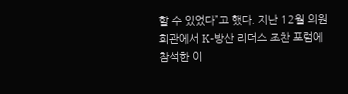할 수 있었다”고 했다. 지난 12월 의원회관에서 K-방산 리더스 조찬 포럼에 참석한 이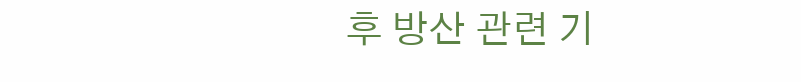후 방산 관련 기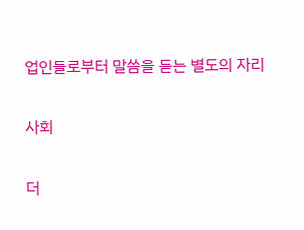업인들로부터 말씀을 듣는 별도의 자리

사회

더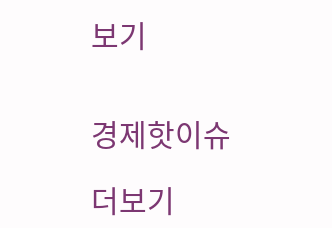보기


경제핫이슈

더보기